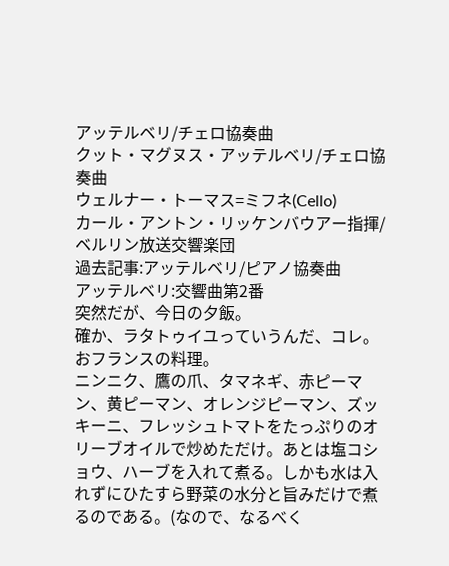アッテルベリ/チェロ協奏曲
クット・マグヌス・アッテルベリ/チェロ協奏曲
ウェルナー・トーマス=ミフネ(Cello)
カール・アントン・リッケンバウアー指揮/ベルリン放送交響楽団
過去記事:アッテルベリ/ピアノ協奏曲
アッテルベリ:交響曲第2番
突然だが、今日の夕飯。
確か、ラタトゥイユっていうんだ、コレ。おフランスの料理。
ニンニク、鷹の爪、タマネギ、赤ピーマン、黄ピーマン、オレンジピーマン、ズッキーニ、フレッシュトマトをたっぷりのオリーブオイルで炒めただけ。あとは塩コショウ、ハーブを入れて煮る。しかも水は入れずにひたすら野菜の水分と旨みだけで煮るのである。(なので、なるべく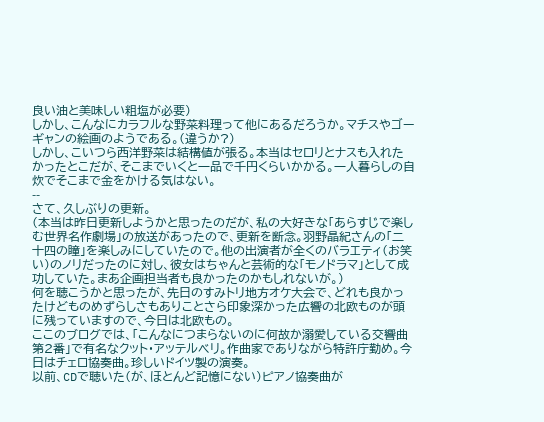良い油と美味しい粗塩が必要)
しかし、こんなにカラフルな野菜料理って他にあるだろうか。マチスやゴーギャンの絵画のようである。(違うか?)
しかし、こいつら西洋野菜は結構値が張る。本当はセロリとナスも入れたかったとこだが、そこまでいくと一品で千円くらいかかる。一人暮らしの自炊でそこまで金をかける気はない。
--
さて、久しぶりの更新。
(本当は昨日更新しようかと思ったのだが、私の大好きな「あらすじで楽しむ世界名作劇場」の放送があったので、更新を断念。羽野晶紀さんの「二十四の瞳」を楽しみにしていたので。他の出演者が全くのバラエティ(お笑い)のノリだったのに対し、彼女はちゃんと芸術的な「モノドラマ」として成功していた。まあ企画担当者も良かったのかもしれないが。)
何を聴こうかと思ったが、先日のすみトリ地方オケ大会で、どれも良かったけどものめずらしさもありことさら印象深かった広響の北欧ものが頭に残っていますので、今日は北欧もの。
ここのブログでは、「こんなにつまらないのに何故か溺愛している交響曲第2番」で有名なクット・アッテルベリ。作曲家でありながら特許庁勤め。今日はチェロ協奏曲。珍しいドイツ製の演奏。
以前、CDで聴いた(が、ほとんど記憶にない)ピアノ協奏曲が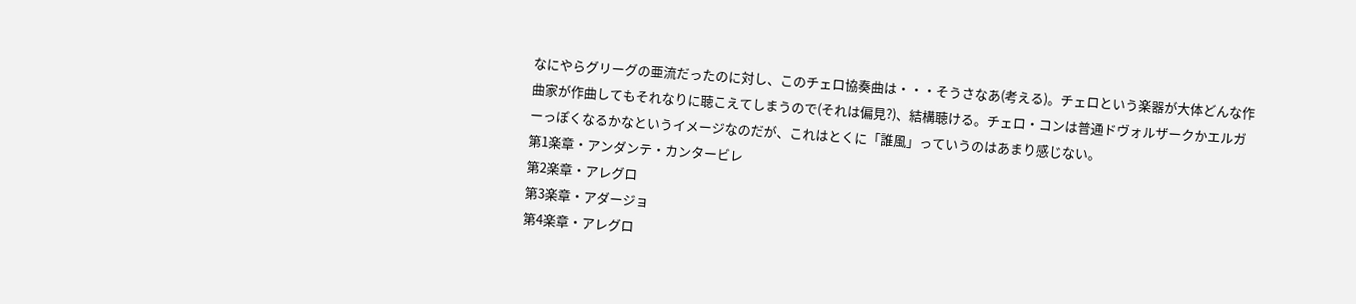なにやらグリーグの亜流だったのに対し、このチェロ協奏曲は・・・そうさなあ(考える)。チェロという楽器が大体どんな作曲家が作曲してもそれなりに聴こえてしまうので(それは偏見?)、結構聴ける。チェロ・コンは普通ドヴォルザークかエルガーっぽくなるかなというイメージなのだが、これはとくに「誰風」っていうのはあまり感じない。
第1楽章・アンダンテ・カンタービレ
第2楽章・アレグロ
第3楽章・アダージョ
第4楽章・アレグロ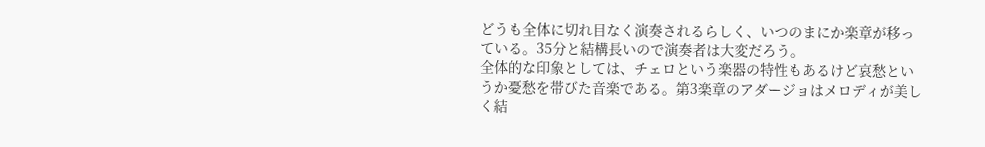どうも全体に切れ目なく演奏されるらしく、いつのまにか楽章が移っている。35分と結構長いので演奏者は大変だろう。
全体的な印象としては、チェロという楽器の特性もあるけど哀愁というか憂愁を帯びた音楽である。第3楽章のアダージョはメロディが美しく結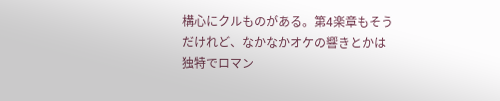構心にクルものがある。第4楽章もそうだけれど、なかなかオケの響きとかは独特でロマン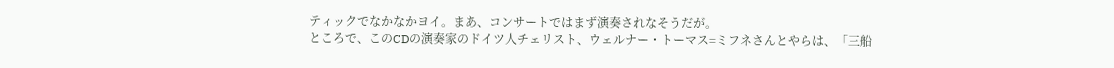ティックでなかなかヨイ。まあ、コンサートではまず演奏されなそうだが。
ところで、このCDの演奏家のドイツ人チェリスト、ウェルナー・トーマス=ミフネさんとやらは、「三船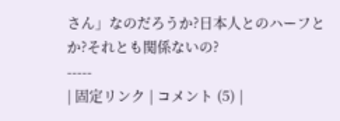さん」なのだろうか?日本人とのハーフとか?それとも関係ないの?
-----
| 固定リンク | コメント (5) |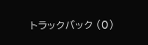トラックバック (0)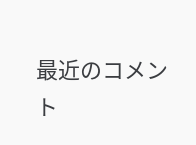最近のコメント